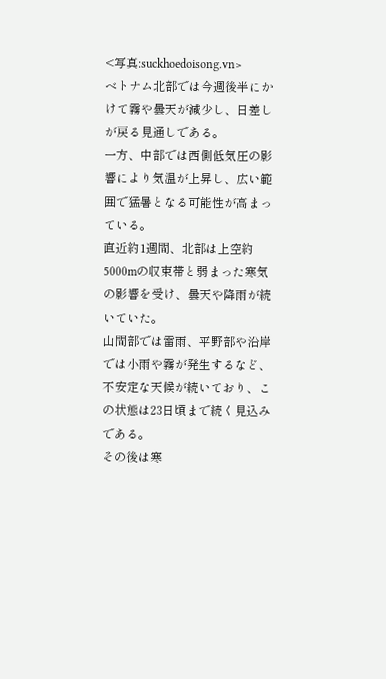<写真:suckhoedoisong.vn>
ベトナム北部では今週後半にかけて霧や曇天が減少し、日差しが戻る見通しである。
一方、中部では西側低気圧の影響により気温が上昇し、広い範囲で猛暑となる可能性が高まっている。
直近約1週間、北部は上空約5000mの収束帯と弱まった寒気の影響を受け、曇天や降雨が続いていた。
山間部では雷雨、平野部や沿岸では小雨や霧が発生するなど、不安定な天候が続いており、この状態は23日頃まで続く見込みである。
その後は寒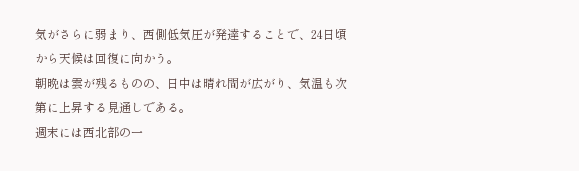気がさらに弱まり、西側低気圧が発達することで、24日頃から天候は回復に向かう。
朝晩は雲が残るものの、日中は晴れ間が広がり、気温も次第に上昇する見通しである。
週末には西北部の一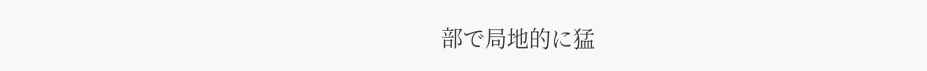部で局地的に猛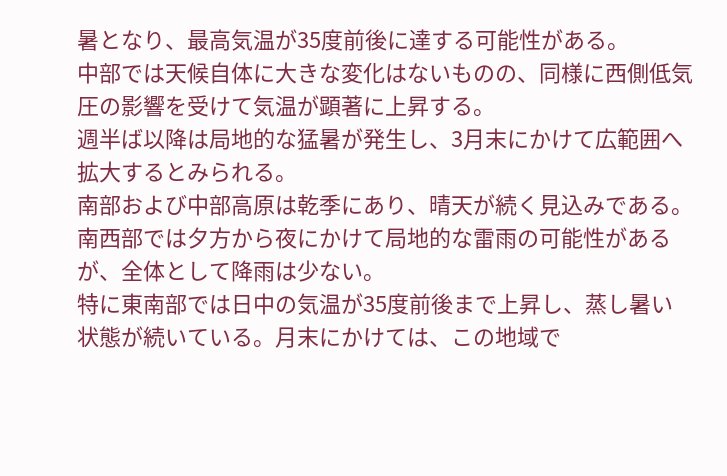暑となり、最高気温が35度前後に達する可能性がある。
中部では天候自体に大きな変化はないものの、同様に西側低気圧の影響を受けて気温が顕著に上昇する。
週半ば以降は局地的な猛暑が発生し、3月末にかけて広範囲へ拡大するとみられる。
南部および中部高原は乾季にあり、晴天が続く見込みである。南西部では夕方から夜にかけて局地的な雷雨の可能性があるが、全体として降雨は少ない。
特に東南部では日中の気温が35度前後まで上昇し、蒸し暑い状態が続いている。月末にかけては、この地域で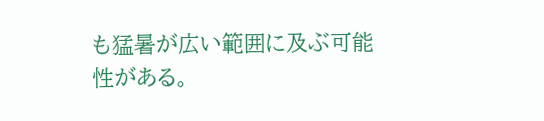も猛暑が広い範囲に及ぶ可能性がある。